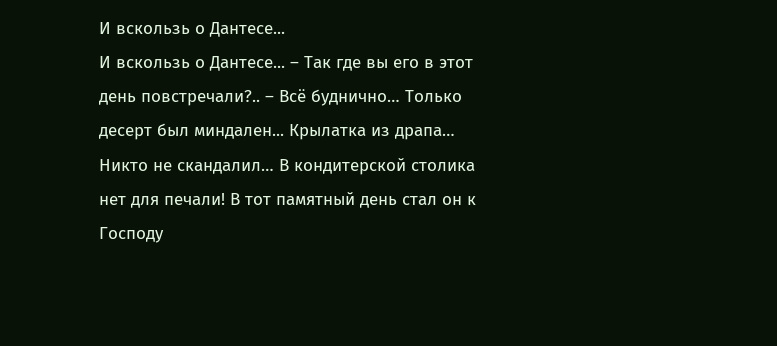И вскользь о Дантесе...
И вскользь о Дантесе... – Так где вы его в этот день повстречали?.. – Всё буднично… Только десерт был миндален... Крылатка из драпа… Никто не скандалил… В кондитерской столика нет для печали! В тот памятный день стал он к Господу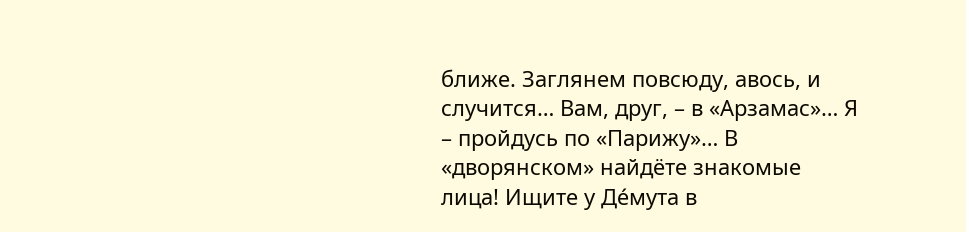ближе. Заглянем повсюду, авось, и случится… Вам, друг, – в «Арзамас»… Я – пройдусь по «Парижу»… В «дворянском» найдёте знакомые лица! Ищите у Де́мута в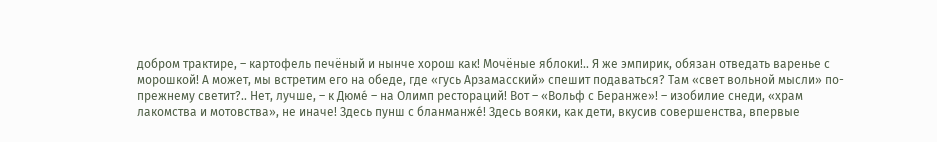добром трактире, – картофель печёный и нынче хорош как! Мочёные яблоки!.. Я же эмпирик, обязан отведать варенье с морошкой! А может, мы встретим его на обеде, где «гусь Арзамасский» спешит подаваться? Там «свет вольной мысли» по-прежнему светит?.. Нет, лучше, – к Дюме́ – на Олимп рестораций! Вот – «Вольф с Беранже»! – изобилие снеди, «храм лакомства и мотовства», не иначе! Здесь пунш с бланманже́! Здесь вояки, как дети, вкусив совершенства, впервые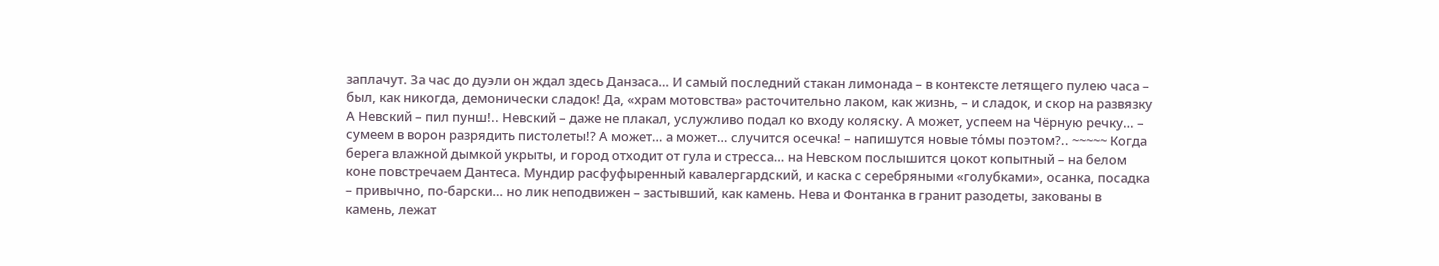заплачут. За час до дуэли он ждал здесь Данзаса… И самый последний стакан лимонада – в контексте летящего пулею часа – был, как никогда, демонически сладок! Да, «храм мотовства» расточительно лаком, как жизнь, – и сладок, и скор на развязку А Невский – пил пунш!.. Невский – даже не плакал, услужливо подал ко входу коляску. А может, успеем на Чёрную речку… – сумеем в ворон разрядить пистолеты!? А может… а может… случится осечка! – напишутся новые то́мы поэтом?.. ~~~~~ Когда берега влажной дымкой укрыты, и город отходит от гула и стресса… на Невском послышится цокот копытный – на белом коне повстречаем Дантеса. Мундир расфуфыренный кавалергардский, и каска с серебряными «голубками», осанка, посадка – привычно, по-барски… но лик неподвижен – застывший, как камень. Нева и Фонтанка в гранит разодеты, закованы в камень, лежат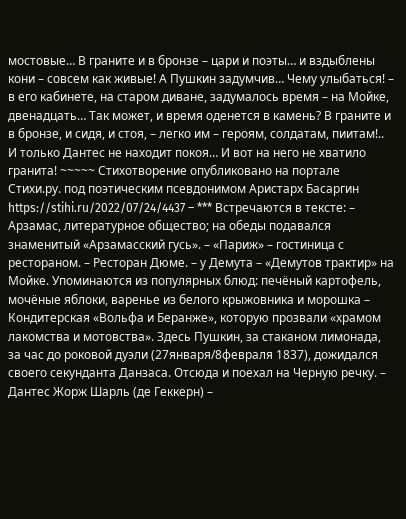мостовые… В граните и в бронзе – цари и поэты… и вздыблены кони – совсем как живые! А Пушкин задумчив… Чему улыбаться! – в его кабинете, на старом диване, задумалось время – на Мойке, двенадцать… Так может, и время оденется в камень? В граните и в бронзе, и сидя, и стоя, – легко им – героям, солдатам, пиитам!.. И только Дантес не находит покоя… И вот на него не хватило гранита! ~~~~~ Стихотворение опубликовано на портале Стихи.ру. под поэтическим псевдонимом Аристарх Басаргин https://stihi.ru/2022/07/24/4437 – *** Встречаются в тексте: – Арзамас, литературное общество; на обеды подавался знаменитый «Арзамасский гусь». – «Париж» – гостиница с рестораном. – Ресторан Дюме. – у Демута – «Демутов трактир» на Мойке. Упоминаются из популярных блюд: печёный картофель, мочёные яблоки, варенье из белого крыжовника и морошка – Кондитерская «Вольфа и Беранже», которую прозвали «храмом лакомства и мотовства». Здесь Пушкин, за стаканом лимонада, за час до роковой дуэли (27января/8февраля 1837), дожидался своего секунданта Данзаса. Отсюда и поехал на Черную речку. – Дантес Жорж Шарль (де Геккерн) –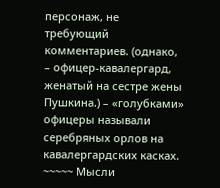персонаж, не требующий комментариев. (однако, – офицер-кавалергард, женатый на сестре жены Пушкина.) – «голубками» офицеры называли серебряных орлов на кавалергардских касках. ~~~~~ Мысли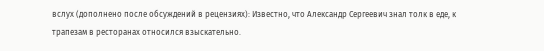вслух (дополнено после обсуждений в рецензиях): Известно, что Александр Сергеевич знал толк в еде, к трапезам в ресторанах относился взыскательно.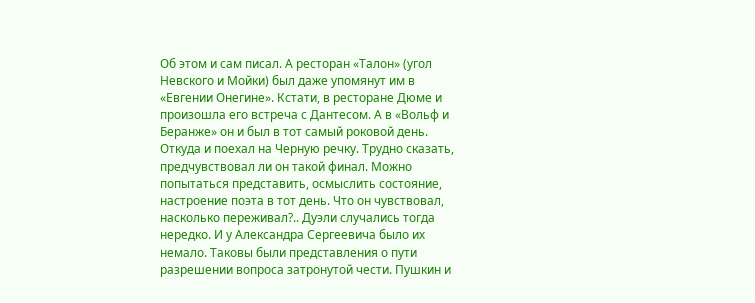Об этом и сам писал. А ресторан «Талон» (угол Невского и Мойки) был даже упомянут им в «Евгении Онегине». Кстати, в ресторане Дюме и произошла его встреча с Дантесом. А в «Вольф и Беранже» он и был в тот самый роковой день. Откуда и поехал на Черную речку. Трудно сказать, предчувствовал ли он такой финал. Можно попытаться представить, осмыслить состояние, настроение поэта в тот день. Что он чувствовал, насколько переживал?.. Дуэли случались тогда нередко. И у Александра Сергеевича было их немало. Таковы были представления о пути разрешении вопроса затронутой чести. Пушкин и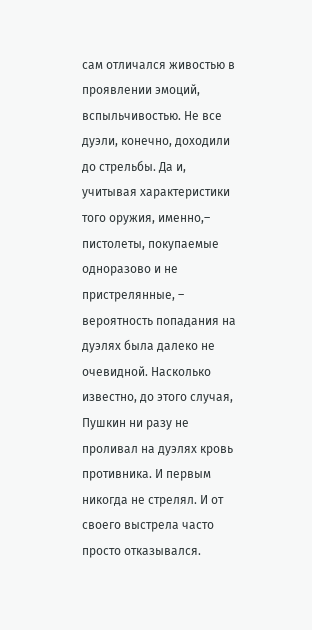сам отличался живостью в проявлении эмоций, вспыльчивостью. Не все дуэли, конечно, доходили до стрельбы. Да и, учитывая характеристики того оружия, именно,– пистолеты, покупаемые одноразово и не пристрелянные, – вероятность попадания на дуэлях была далеко не очевидной. Насколько известно, до этого случая, Пушкин ни разу не проливал на дуэлях кровь противника. И первым никогда не стрелял. И от своего выстрела часто просто отказывался.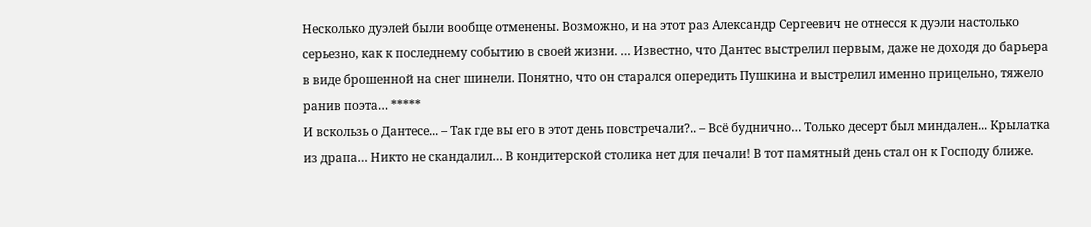Несколько дуэлей были вообще отменены. Возможно, и на этот раз Александр Сергеевич не отнесся к дуэли настолько серьезно, как к последнему событию в своей жизни. … Известно, что Дантес выстрелил первым, даже не доходя до барьера в виде брошенной на снег шинели. Понятно, что он старался опередить Пушкина и выстрелил именно прицельно, тяжело ранив поэта… *****
И вскользь о Дантесе... – Так где вы его в этот день повстречали?.. – Всё буднично… Только десерт был миндален... Крылатка из драпа… Никто не скандалил… В кондитерской столика нет для печали! В тот памятный день стал он к Господу ближе.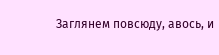Заглянем повсюду, авось, и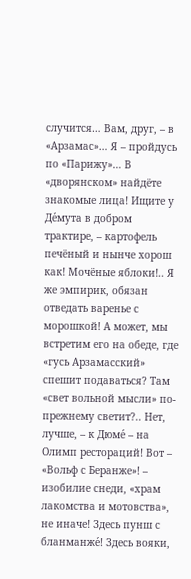случится… Вам, друг, – в «Арзамас»… Я – пройдусь по «Парижу»… В «дворянском» найдёте знакомые лица! Ищите у Де́мута в добром трактире, – картофель печёный и нынче хорош как! Мочёные яблоки!.. Я же эмпирик, обязан отведать варенье с морошкой! А может, мы встретим его на обеде, где «гусь Арзамасский» спешит подаваться? Там «свет вольной мысли» по-прежнему светит?.. Нет, лучше, – к Дюме́ – на Олимп рестораций! Вот – «Вольф с Беранже»! – изобилие снеди, «храм лакомства и мотовства», не иначе! Здесь пунш с бланманже́! Здесь вояки,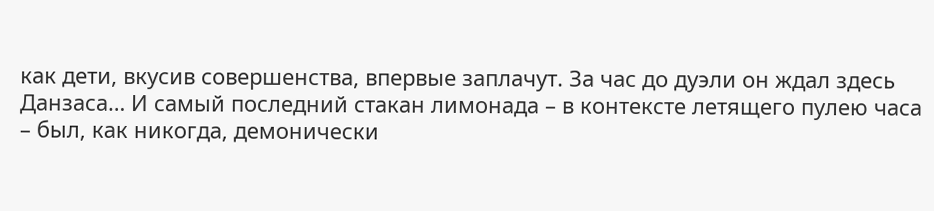как дети, вкусив совершенства, впервые заплачут. За час до дуэли он ждал здесь Данзаса… И самый последний стакан лимонада – в контексте летящего пулею часа – был, как никогда, демонически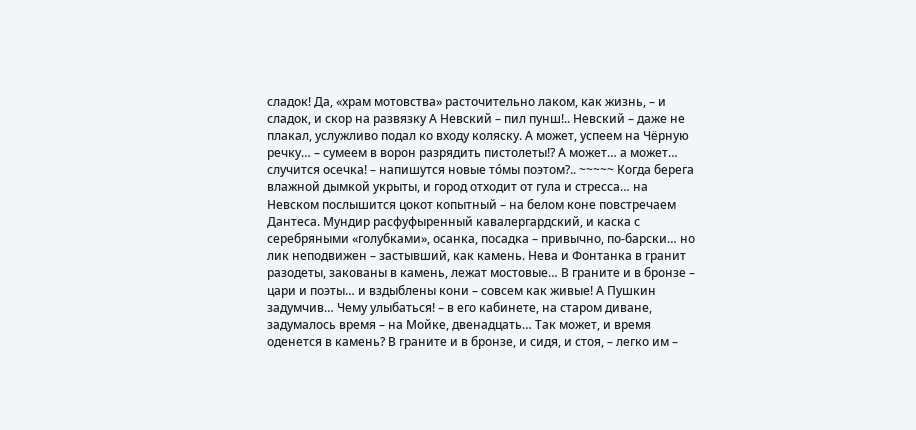сладок! Да, «храм мотовства» расточительно лаком, как жизнь, – и сладок, и скор на развязку А Невский – пил пунш!.. Невский – даже не плакал, услужливо подал ко входу коляску. А может, успеем на Чёрную речку… – сумеем в ворон разрядить пистолеты!? А может… а может… случится осечка! – напишутся новые то́мы поэтом?.. ~~~~~ Когда берега влажной дымкой укрыты, и город отходит от гула и стресса… на Невском послышится цокот копытный – на белом коне повстречаем Дантеса. Мундир расфуфыренный кавалергардский, и каска с серебряными «голубками», осанка, посадка – привычно, по-барски… но лик неподвижен – застывший, как камень. Нева и Фонтанка в гранит разодеты, закованы в камень, лежат мостовые… В граните и в бронзе – цари и поэты… и вздыблены кони – совсем как живые! А Пушкин задумчив… Чему улыбаться! – в его кабинете, на старом диване, задумалось время – на Мойке, двенадцать… Так может, и время оденется в камень? В граните и в бронзе, и сидя, и стоя, – легко им –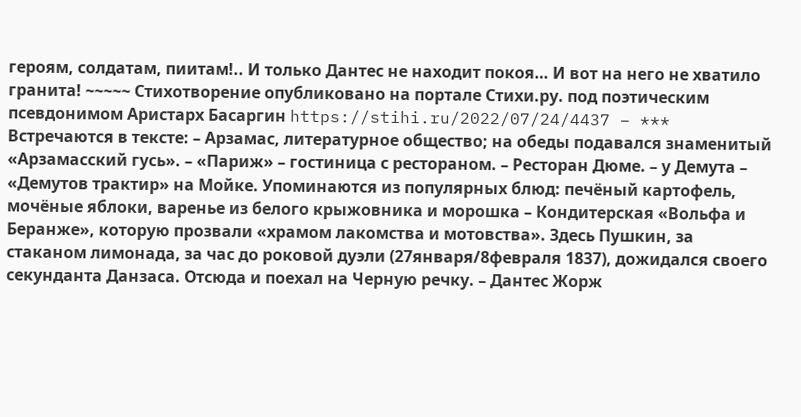героям, солдатам, пиитам!.. И только Дантес не находит покоя… И вот на него не хватило гранита! ~~~~~ Стихотворение опубликовано на портале Стихи.ру. под поэтическим псевдонимом Аристарх Басаргин https://stihi.ru/2022/07/24/4437 – *** Встречаются в тексте: – Арзамас, литературное общество; на обеды подавался знаменитый «Арзамасский гусь». – «Париж» – гостиница с рестораном. – Ресторан Дюме. – у Демута – «Демутов трактир» на Мойке. Упоминаются из популярных блюд: печёный картофель, мочёные яблоки, варенье из белого крыжовника и морошка – Кондитерская «Вольфа и Беранже», которую прозвали «храмом лакомства и мотовства». Здесь Пушкин, за стаканом лимонада, за час до роковой дуэли (27января/8февраля 1837), дожидался своего секунданта Данзаса. Отсюда и поехал на Черную речку. – Дантес Жорж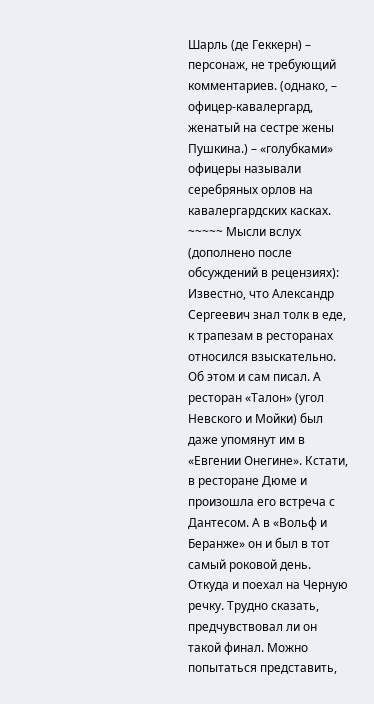Шарль (де Геккерн) – персонаж, не требующий комментариев. (однако, – офицер-кавалергард, женатый на сестре жены Пушкина.) – «голубками» офицеры называли серебряных орлов на кавалергардских касках. ~~~~~ Мысли вслух (дополнено после обсуждений в рецензиях): Известно, что Александр Сергеевич знал толк в еде, к трапезам в ресторанах относился взыскательно. Об этом и сам писал. А ресторан «Талон» (угол Невского и Мойки) был даже упомянут им в «Евгении Онегине». Кстати, в ресторане Дюме и произошла его встреча с Дантесом. А в «Вольф и Беранже» он и был в тот самый роковой день. Откуда и поехал на Черную речку. Трудно сказать, предчувствовал ли он такой финал. Можно попытаться представить,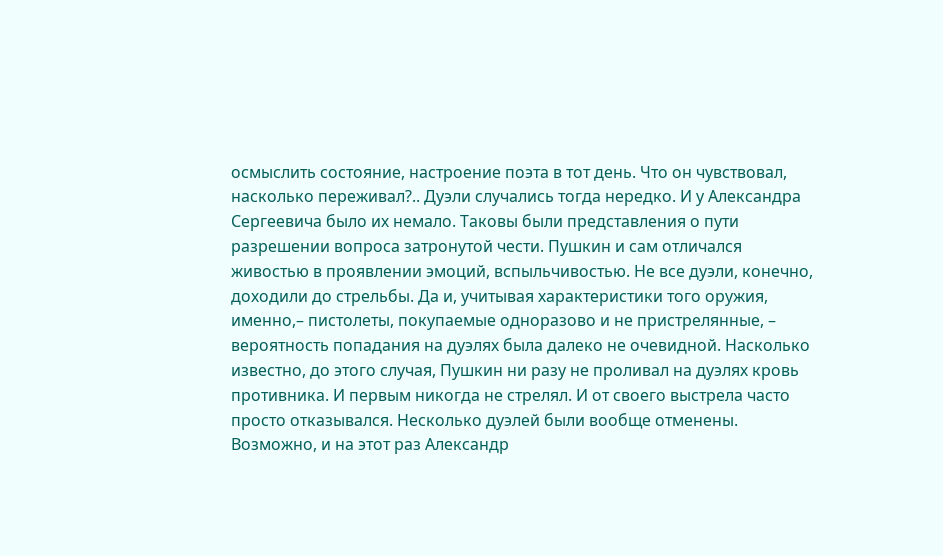осмыслить состояние, настроение поэта в тот день. Что он чувствовал, насколько переживал?.. Дуэли случались тогда нередко. И у Александра Сергеевича было их немало. Таковы были представления о пути разрешении вопроса затронутой чести. Пушкин и сам отличался живостью в проявлении эмоций, вспыльчивостью. Не все дуэли, конечно, доходили до стрельбы. Да и, учитывая характеристики того оружия, именно,– пистолеты, покупаемые одноразово и не пристрелянные, – вероятность попадания на дуэлях была далеко не очевидной. Насколько известно, до этого случая, Пушкин ни разу не проливал на дуэлях кровь противника. И первым никогда не стрелял. И от своего выстрела часто просто отказывался. Несколько дуэлей были вообще отменены. Возможно, и на этот раз Александр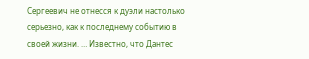Сергеевич не отнесся к дуэли настолько серьезно, как к последнему событию в своей жизни. … Известно, что Дантес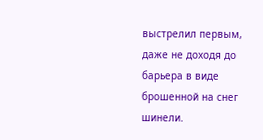выстрелил первым, даже не доходя до барьера в виде брошенной на снег шинели.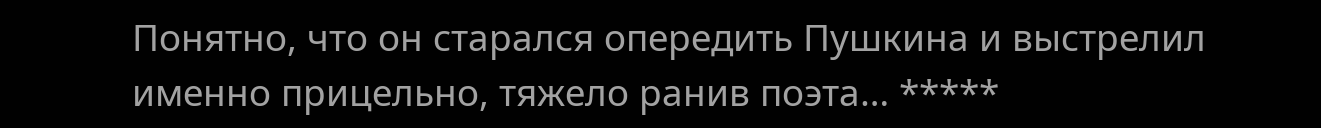Понятно, что он старался опередить Пушкина и выстрелил именно прицельно, тяжело ранив поэта… *****